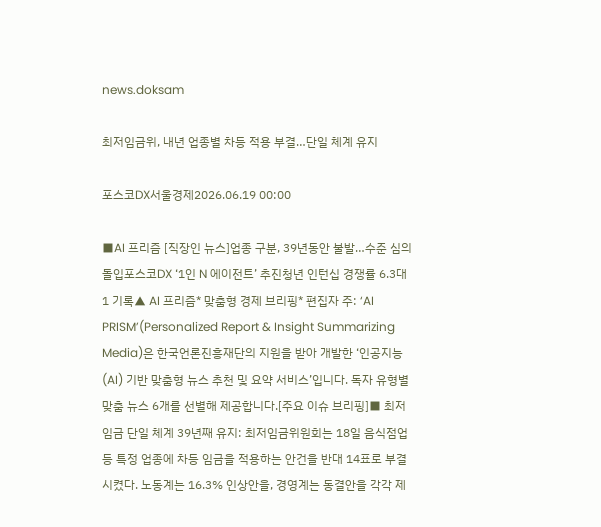news.doksam

최저임금위, 내년 업종별 차등 적용 부결…단일 체계 유지

포스코DX서울경제2026.06.19 00:00

■AI 프리즘 [직장인 뉴스]업종 구분, 39년동안 불발…수준 심의 돌입포스코DX ‘1인 N 에이전트’ 추진청년 인턴십 경쟁률 6.3대 1 기록▲ AI 프리즘* 맞춤형 경제 브리핑* 편집자 주: ‘AI PRISM’(Personalized Report & Insight Summarizing Media)은 한국언론진흥재단의 지원을 받아 개발한 ‘인공지능(AI) 기반 맞춤형 뉴스 추천 및 요약 서비스’입니다. 독자 유형별 맞춤 뉴스 6개를 선별해 제공합니다.[주요 이슈 브리핑]■ 최저임금 단일 체계 39년째 유지: 최저임금위원회는 18일 음식점업 등 특정 업종에 차등 임금을 적용하는 안건을 반대 14표로 부결시켰다. 노동계는 16.3% 인상안을, 경영계는 동결안을 각각 제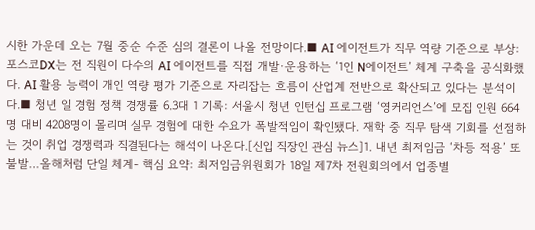시한 가운데 오는 7월 중순 수준 심의 결론이 나올 전망이다.■ AI 에이전트가 직무 역량 기준으로 부상: 포스코DX는 전 직원이 다수의 AI 에이전트를 직접 개발·운용하는 ‘1인 N에이전트’ 체계 구축을 공식화했다. AI 활용 능력이 개인 역량 평가 기준으로 자리잡는 흐름이 산업계 전반으로 확산되고 있다는 분석이다.■ 청년 일 경험 정책 경쟁률 6.3대 1 기록: 서울시 청년 인턴십 프로그램 ‘영커리언스’에 모집 인원 664명 대비 4208명이 몰리며 실무 경험에 대한 수요가 폭발적임이 확인됐다. 재학 중 직무 탐색 기회를 선점하는 것이 취업 경쟁력과 직결된다는 해석이 나온다.[신입 직장인 관심 뉴스]1. 내년 최저임금 ‘차등 적용’ 또 불발…올해처럼 단일 체계- 핵심 요약: 최저임금위원회가 18일 제7차 전원회의에서 업종별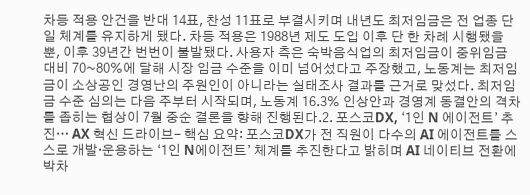차등 적용 안건을 반대 14표, 찬성 11표로 부결시키며 내년도 최저임금은 전 업종 단일 체계를 유지하게 됐다. 차등 적용은 1988년 제도 도입 이후 단 한 차례 시행됐을 뿐, 이후 39년간 번번이 불발됐다. 사용자 측은 숙박음식업의 최저임금이 중위임금 대비 70~80%에 달해 시장 임금 수준을 이미 넘어섰다고 주장했고, 노동계는 최저임금이 소상공인 경영난의 주원인이 아니라는 실태조사 결과를 근거로 맞섰다. 최저임금 수준 심의는 다음 주부터 시작되며, 노동계 16.3% 인상안과 경영계 동결안의 격차를 좁히는 협상이 7월 중순 결론을 향해 진행된다.2. 포스코DX, ‘1인 N 에이전트’ 추진… AX 혁신 드라이브- 핵심 요약: 포스코DX가 전 직원이 다수의 AI 에이전트를 스스로 개발·운용하는 ‘1인 N에이전트’ 체계를 추진한다고 밝히며 AI 네이티브 전환에 박차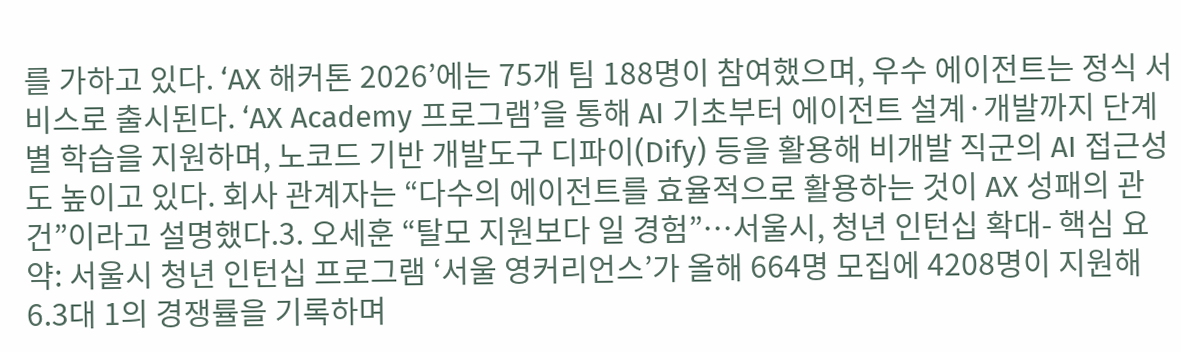를 가하고 있다. ‘AX 해커톤 2026’에는 75개 팀 188명이 참여했으며, 우수 에이전트는 정식 서비스로 출시된다. ‘AX Academy 프로그램’을 통해 AI 기초부터 에이전트 설계·개발까지 단계별 학습을 지원하며, 노코드 기반 개발도구 디파이(Dify) 등을 활용해 비개발 직군의 AI 접근성도 높이고 있다. 회사 관계자는 “다수의 에이전트를 효율적으로 활용하는 것이 AX 성패의 관건”이라고 설명했다.3. 오세훈 “탈모 지원보다 일 경험”…서울시, 청년 인턴십 확대- 핵심 요약: 서울시 청년 인턴십 프로그램 ‘서울 영커리언스’가 올해 664명 모집에 4208명이 지원해 6.3대 1의 경쟁률을 기록하며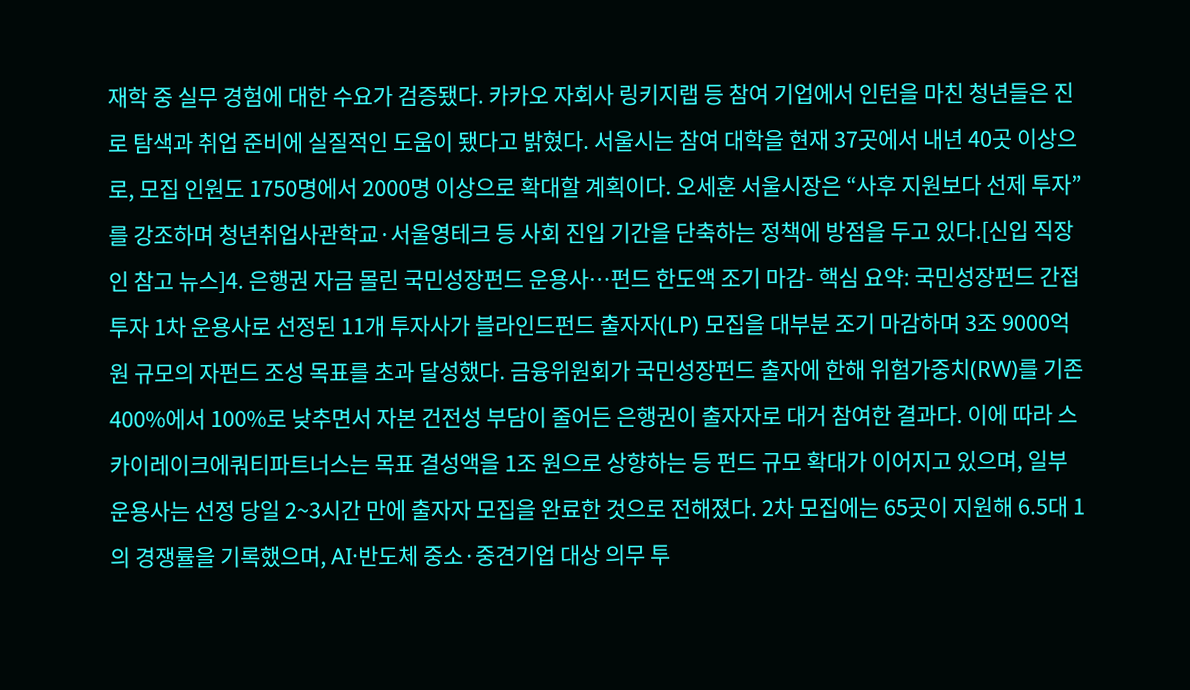재학 중 실무 경험에 대한 수요가 검증됐다. 카카오 자회사 링키지랩 등 참여 기업에서 인턴을 마친 청년들은 진로 탐색과 취업 준비에 실질적인 도움이 됐다고 밝혔다. 서울시는 참여 대학을 현재 37곳에서 내년 40곳 이상으로, 모집 인원도 1750명에서 2000명 이상으로 확대할 계획이다. 오세훈 서울시장은 “사후 지원보다 선제 투자”를 강조하며 청년취업사관학교·서울영테크 등 사회 진입 기간을 단축하는 정책에 방점을 두고 있다.[신입 직장인 참고 뉴스]4. 은행권 자금 몰린 국민성장펀드 운용사…펀드 한도액 조기 마감- 핵심 요약: 국민성장펀드 간접투자 1차 운용사로 선정된 11개 투자사가 블라인드펀드 출자자(LP) 모집을 대부분 조기 마감하며 3조 9000억 원 규모의 자펀드 조성 목표를 초과 달성했다. 금융위원회가 국민성장펀드 출자에 한해 위험가중치(RW)를 기존 400%에서 100%로 낮추면서 자본 건전성 부담이 줄어든 은행권이 출자자로 대거 참여한 결과다. 이에 따라 스카이레이크에쿼티파트너스는 목표 결성액을 1조 원으로 상향하는 등 펀드 규모 확대가 이어지고 있으며, 일부 운용사는 선정 당일 2~3시간 만에 출자자 모집을 완료한 것으로 전해졌다. 2차 모집에는 65곳이 지원해 6.5대 1의 경쟁률을 기록했으며, AI·반도체 중소·중견기업 대상 의무 투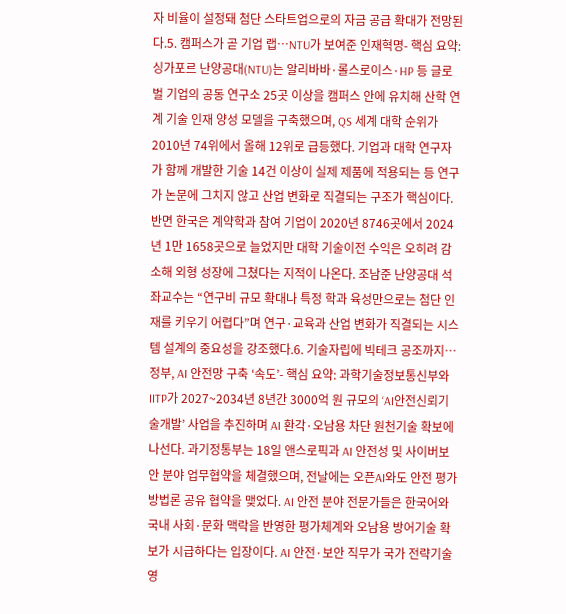자 비율이 설정돼 첨단 스타트업으로의 자금 공급 확대가 전망된다.5. 캠퍼스가 곧 기업 랩…NTU가 보여준 인재혁명- 핵심 요약: 싱가포르 난양공대(NTU)는 알리바바·롤스로이스·HP 등 글로벌 기업의 공동 연구소 25곳 이상을 캠퍼스 안에 유치해 산학 연계 기술 인재 양성 모델을 구축했으며, QS 세계 대학 순위가 2010년 74위에서 올해 12위로 급등했다. 기업과 대학 연구자가 함께 개발한 기술 14건 이상이 실제 제품에 적용되는 등 연구가 논문에 그치지 않고 산업 변화로 직결되는 구조가 핵심이다. 반면 한국은 계약학과 참여 기업이 2020년 8746곳에서 2024년 1만 1658곳으로 늘었지만 대학 기술이전 수익은 오히려 감소해 외형 성장에 그쳤다는 지적이 나온다. 조남준 난양공대 석좌교수는 “연구비 규모 확대나 특정 학과 육성만으로는 첨단 인재를 키우기 어렵다”며 연구·교육과 산업 변화가 직결되는 시스템 설계의 중요성을 강조했다.6. 기술자립에 빅테크 공조까지…정부, AI 안전망 구축 ‘속도’- 핵심 요약: 과학기술정보통신부와 IITP가 2027~2034년 8년간 3000억 원 규모의 ‘AI안전신뢰기술개발’ 사업을 추진하며 AI 환각·오남용 차단 원천기술 확보에 나선다. 과기정통부는 18일 앤스로픽과 AI 안전성 및 사이버보안 분야 업무협약을 체결했으며, 전날에는 오픈AI와도 안전 평가 방법론 공유 협약을 맺었다. AI 안전 분야 전문가들은 한국어와 국내 사회·문화 맥락을 반영한 평가체계와 오남용 방어기술 확보가 시급하다는 입장이다. AI 안전·보안 직무가 국가 전략기술 영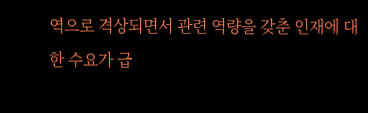역으로 격상되면서 관련 역량을 갖춘 인재에 대한 수요가 급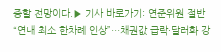증할 전망이다.▶ 기사 바로가기: 연준위원 절반 “연내 최소 한차례 인상”…채권값 급락·달러화 강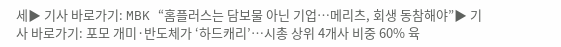세▶ 기사 바로가기: MBK “홈플러스는 담보물 아닌 기업…메리츠, 회생 동참해야”▶ 기사 바로가기: 포모 개미·반도체가 ‘하드캐리’…시총 상위 4개사 비중 60% 육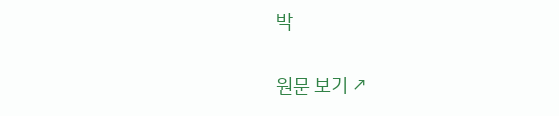박

원문 보기 ↗